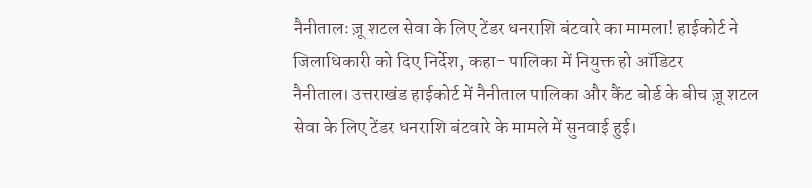नैनीतालः ज़ू शटल सेवा के लिए टेंडर धनराशि बंटवारे का मामला! हाईकोर्ट ने जिलाधिकारी को दिए निर्देश, कहा- पालिका में नियुक्त हो ऑडिटर
नैनीताल। उत्तराखंड हाईकोर्ट में नैनीताल पालिका और कैंट बोर्ड के बीच ज़ू शटल सेवा के लिए टेंडर धनराशि बंटवारे के मामले में सुनवाई हुई।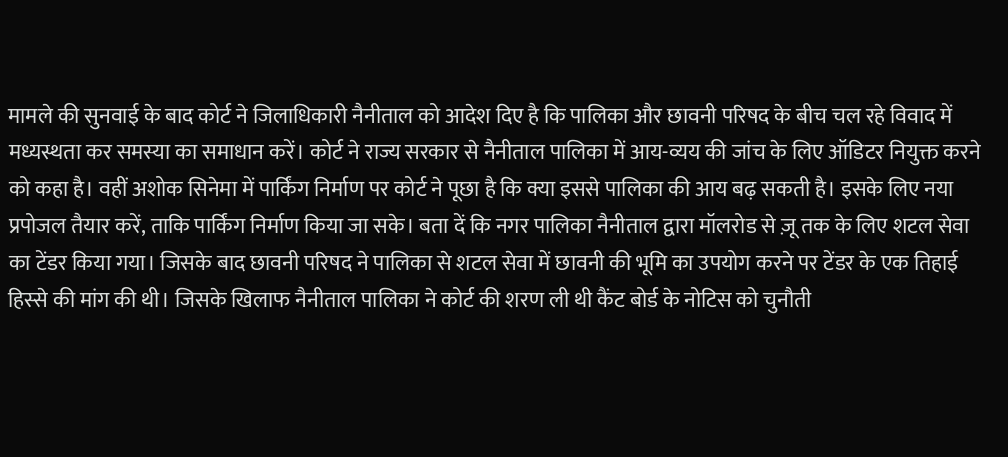मामले की सुनवाई के बाद कोर्ट ने जिलाधिकारी नैनीताल को आदेश दिए है कि पालिका और छावनी परिषद के बीच चल रहे विवाद में मध्यस्थता कर समस्या का समाधान करें। कोर्ट ने राज्य सरकार से नैनीताल पालिका में आय-व्यय की जांच के लिए ऑडिटर नियुक्त करने को कहा है। वहीं अशोक सिनेमा में पार्किंग निर्माण पर कोर्ट ने पूछा है कि क्या इससे पालिका की आय बढ़ सकती है। इसके लिए नया प्रपोजल तैयार करें, ताकि पार्किंग निर्माण किया जा सके। बता दें कि नगर पालिका नैनीताल द्वारा मॉलरोड से ज़ू तक के लिए शटल सेवा का टेंडर किया गया। जिसके बाद छावनी परिषद ने पालिका से शटल सेवा में छावनी की भूमि का उपयोग करने पर टेंडर के एक तिहाई हिस्से की मांग की थी। जिसके खिलाफ नैनीताल पालिका ने कोर्ट की शरण ली थी कैंट बोर्ड के नोटिस को चुनौती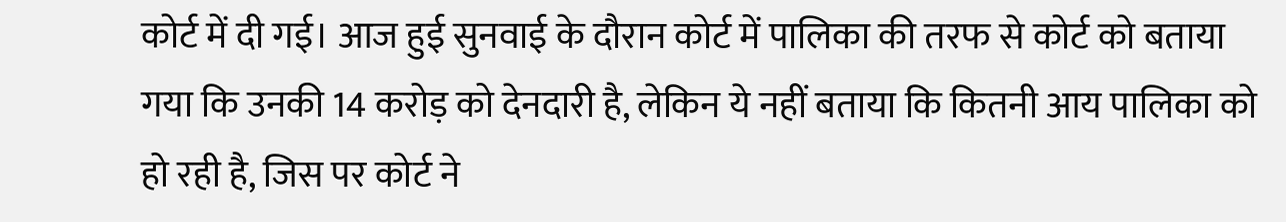कोर्ट में दी गई। आज हुई सुनवाई के दौरान कोर्ट में पालिका की तरफ से कोर्ट को बताया गया कि उनकी 14 करोड़ को देनदारी है, लेकिन ये नहीं बताया कि कितनी आय पालिका को हो रही है, जिस पर कोर्ट ने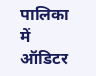पालिका में ऑडिटर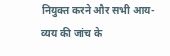नियुक्त करने और सभी आय-व्यय की जांच के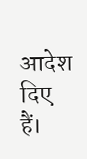आदेश दिए हैं।